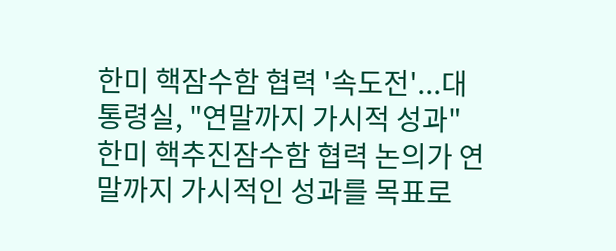한미 핵잠수함 협력 '속도전'...대통령실, "연말까지 가시적 성과"
한미 핵추진잠수함 협력 논의가 연말까지 가시적인 성과를 목표로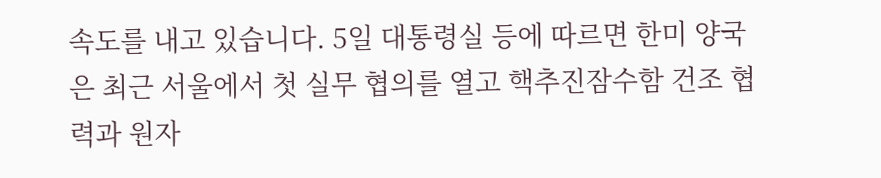속도를 내고 있습니다. 5일 대통령실 등에 따르면 한미 양국은 최근 서울에서 첫 실무 협의를 열고 핵추진잠수함 건조 협력과 원자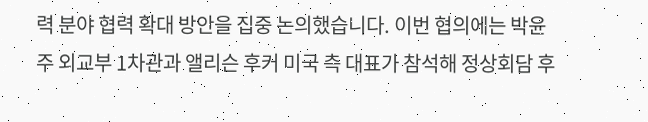력 분야 협력 확대 방안을 집중 논의했습니다. 이번 협의에는 박윤주 외교부 1차관과 앨리슨 후커 미국 측 대표가 참석해 정상회담 후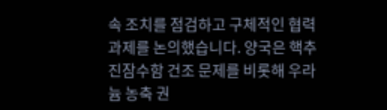속 조치를 점검하고 구체적인 협력 과제를 논의했습니다. 양국은 핵추진잠수함 건조 문제를 비롯해 우라늄 농축 권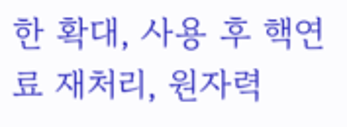한 확대, 사용 후 핵연료 재처리, 원자력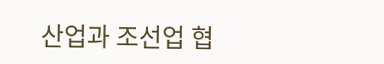산업과 조선업 협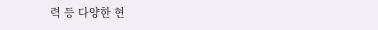력 등 다양한 현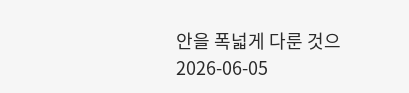안을 폭넓게 다룬 것으
2026-06-05